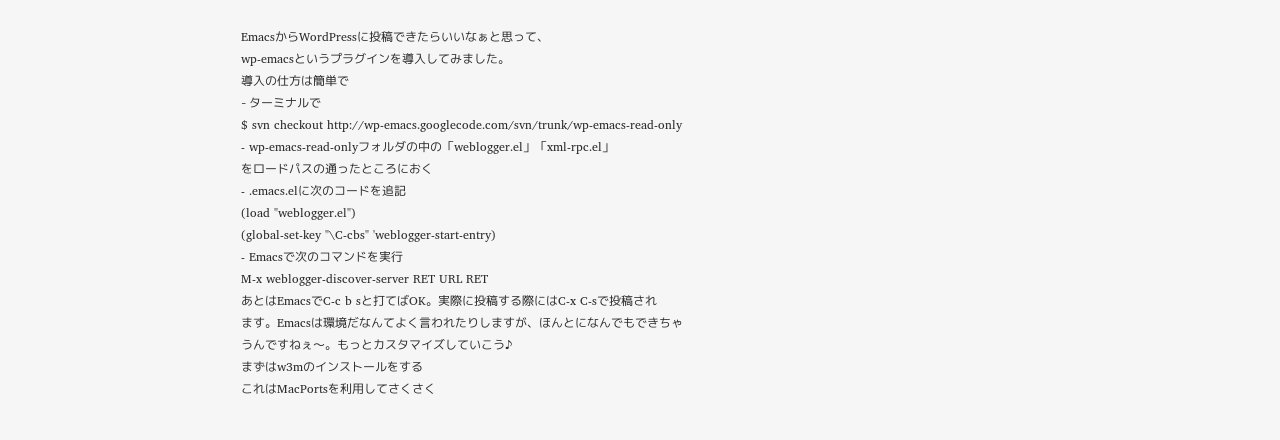EmacsからWordPressに投稿できたらいいなぁと思って、
wp-emacsというプラグインを導入してみました。
導入の仕方は簡単で
- ターミナルで
$ svn checkout http://wp-emacs.googlecode.com/svn/trunk/wp-emacs-read-only
- wp-emacs-read-onlyフォルダの中の「weblogger.el」「xml-rpc.el」
をロードパスの通ったところにおく
- .emacs.elに次のコードを追記
(load "weblogger.el")
(global-set-key "\C-cbs" 'weblogger-start-entry)
- Emacsで次のコマンドを実行
M-x weblogger-discover-server RET URL RET
あとはEmacsでC-c b sと打てばOK。実際に投稿する際にはC-x C-sで投稿され
ます。Emacsは環境だなんてよく言われたりしますが、ほんとになんでもできちゃ
うんですねぇ〜。もっとカスタマイズしていこう♪
まずはw3mのインストールをする
これはMacPortsを利用してさくさく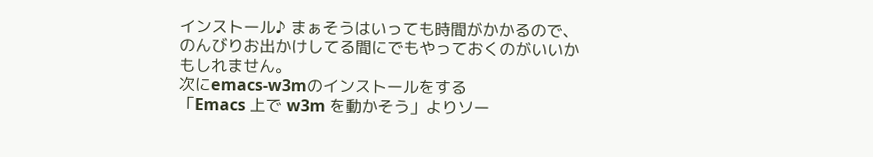インストール♪ まぁそうはいっても時間がかかるので、のんびりお出かけしてる間にでもやっておくのがいいかもしれません。
次にemacs-w3mのインストールをする
「Emacs 上で w3m を動かそう」よりソー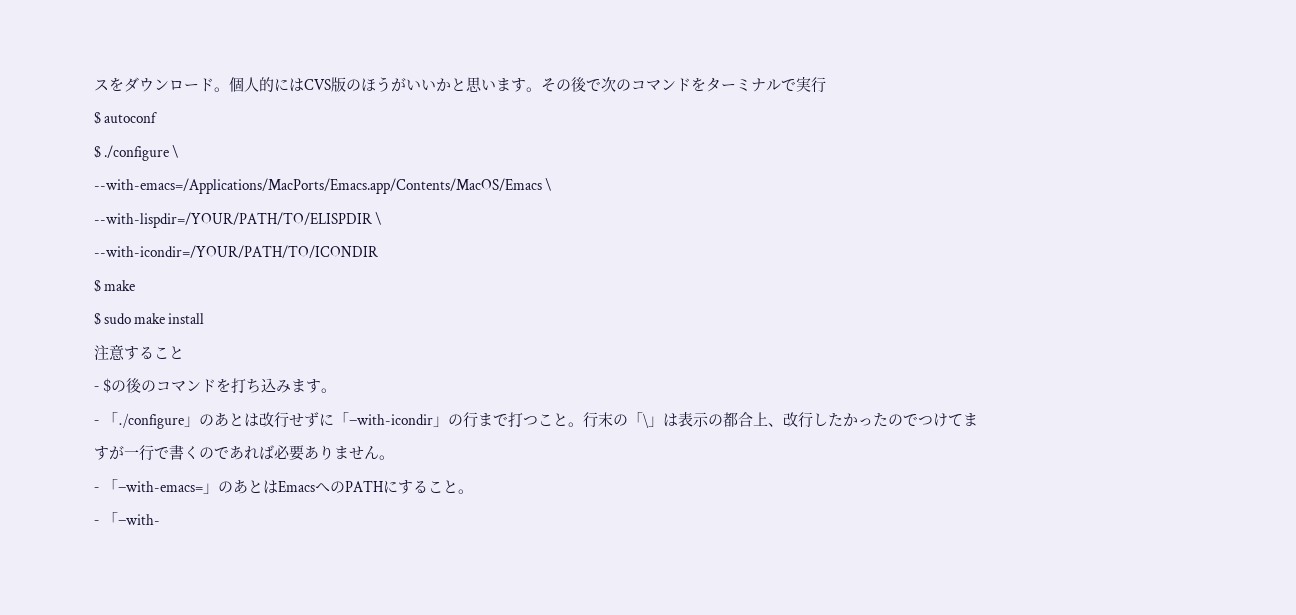スをダウンロード。個人的にはCVS版のほうがいいかと思います。その後で次のコマンドをターミナルで実行
$ autoconf
$ ./configure \
--with-emacs=/Applications/MacPorts/Emacs.app/Contents/MacOS/Emacs \
--with-lispdir=/YOUR/PATH/TO/ELISPDIR \
--with-icondir=/YOUR/PATH/TO/ICONDIR
$ make
$ sudo make install
注意すること
- $の後のコマンドを打ち込みます。
- 「./configure」のあとは改行せずに「–with-icondir」の行まで打つこと。行末の「\」は表示の都合上、改行したかったのでつけてますが一行で書くのであれば必要ありません。
- 「–with-emacs=」のあとはEmacsへのPATHにすること。
- 「–with-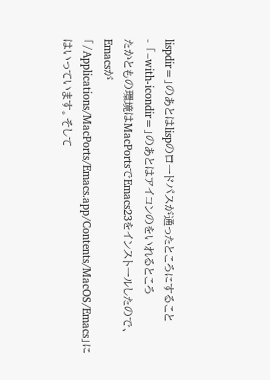lispdir=」のあとはlispのロードパスが通ったところにすること
- 「–with-icondir=」のあとはアイコンのをいれるところ
たかともの環境はMacPortsでEmacs23をインストールしたので、Emacsが「/Applications/MacPorts/Emacs.app/Contents/MacOS/Emacs」にはいっています。そして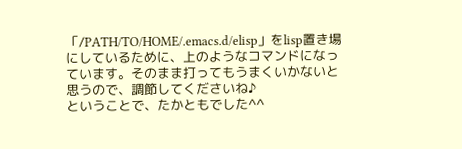「/PATH/TO/HOME/.emacs.d/elisp」をlisp置き場にしているために、上のようなコマンドになっています。そのまま打ってもうまくいかないと思うので、調節してくださいね♪
ということで、たかともでした^^